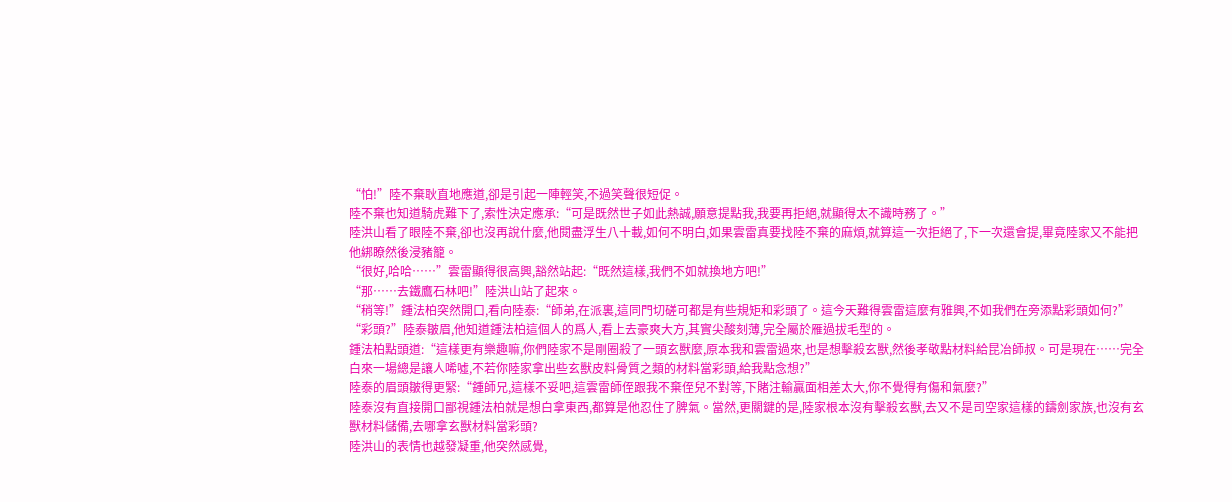“怕!”陸不棄耿直地應道,卻是引起一陣輕笑,不過笑聲很短促。
陸不棄也知道騎虎難下了,索性決定應承:“可是既然世子如此熱誠,願意提點我,我要再拒絕,就顯得太不識時務了。”
陸洪山看了眼陸不棄,卻也沒再說什麼,他閱盡浮生八十載,如何不明白,如果雲雷真要找陸不棄的麻煩,就算這一次拒絕了,下一次還會提,畢竟陸家又不能把他綁瞭然後浸豬籠。
“很好,哈哈……”雲雷顯得很高興,豁然站起:“既然這樣,我們不如就換地方吧!”
“那……去鐵鷹石林吧!”陸洪山站了起來。
“稍等!”鍾法柏突然開口,看向陸泰:“師弟,在派裏,這同門切磋可都是有些規矩和彩頭了。這今天難得雲雷這麼有雅興,不如我們在旁添點彩頭如何?”
“彩頭?”陸泰皺眉,他知道鍾法柏這個人的爲人,看上去豪爽大方,其實尖酸刻薄,完全屬於雁過拔毛型的。
鍾法柏點頭道:“這樣更有樂趣嘛,你們陸家不是剛圈殺了一頭玄獸麼,原本我和雲雷過來,也是想擊殺玄獸,然後孝敬點材料給昆冶師叔。可是現在……完全白來一場總是讓人唏噓,不若你陸家拿出些玄獸皮料骨質之類的材料當彩頭,給我點念想?”
陸泰的眉頭皺得更緊:“鍾師兄,這樣不妥吧,這雲雷師侄跟我不棄侄兒不對等,下賭注輸贏面相差太大,你不覺得有傷和氣麼?”
陸泰沒有直接開口鄙視鍾法柏就是想白拿東西,都算是他忍住了脾氣。當然,更關鍵的是,陸家根本沒有擊殺玄獸,去又不是司空家這樣的鑄劍家族,也沒有玄獸材料儲備,去哪拿玄獸材料當彩頭?
陸洪山的表情也越發凝重,他突然感覺,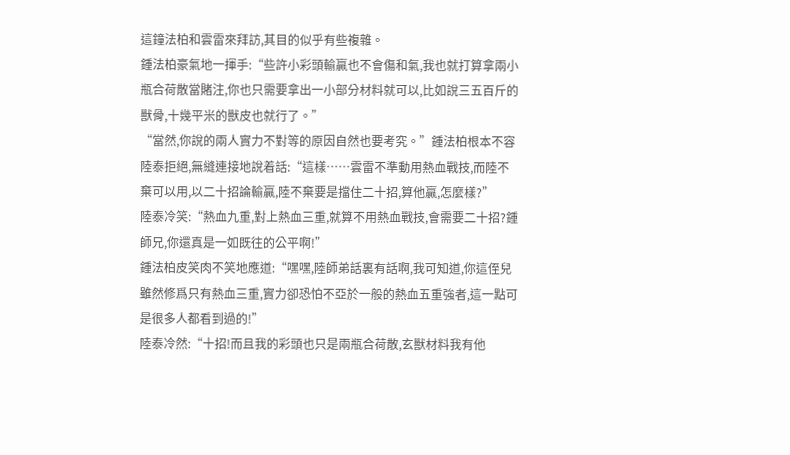這鐘法柏和雲雷來拜訪,其目的似乎有些複雜。
鍾法柏豪氣地一揮手:“些許小彩頭輸贏也不會傷和氣,我也就打算拿兩小瓶合荷散當賭注,你也只需要拿出一小部分材料就可以,比如說三五百斤的獸骨,十幾平米的獸皮也就行了。”
“當然,你說的兩人實力不對等的原因自然也要考究。”鍾法柏根本不容陸泰拒絕,無縫連接地說着話:“這樣……雲雷不準動用熱血戰技,而陸不棄可以用,以二十招論輸贏,陸不棄要是擋住二十招,算他贏,怎麼樣?”
陸泰冷笑:“熱血九重,對上熱血三重,就算不用熱血戰技,會需要二十招?鍾師兄,你還真是一如既往的公平啊!”
鍾法柏皮笑肉不笑地應道:“嘿嘿,陸師弟話裏有話啊,我可知道,你這侄兒雖然修爲只有熱血三重,實力卻恐怕不亞於一般的熱血五重強者,這一點可是很多人都看到過的!”
陸泰冷然:“十招!而且我的彩頭也只是兩瓶合荷散,玄獸材料我有他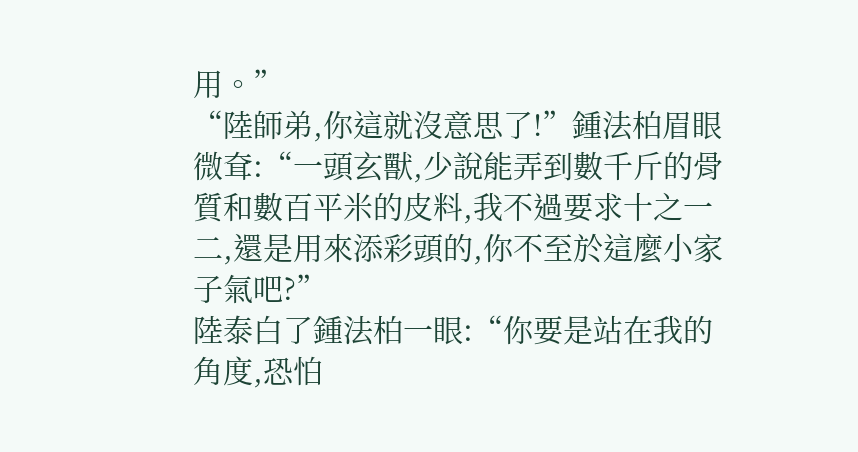用。”
“陸師弟,你這就沒意思了!”鍾法柏眉眼微耷:“一頭玄獸,少說能弄到數千斤的骨質和數百平米的皮料,我不過要求十之一二,還是用來添彩頭的,你不至於這麼小家子氣吧?”
陸泰白了鍾法柏一眼:“你要是站在我的角度,恐怕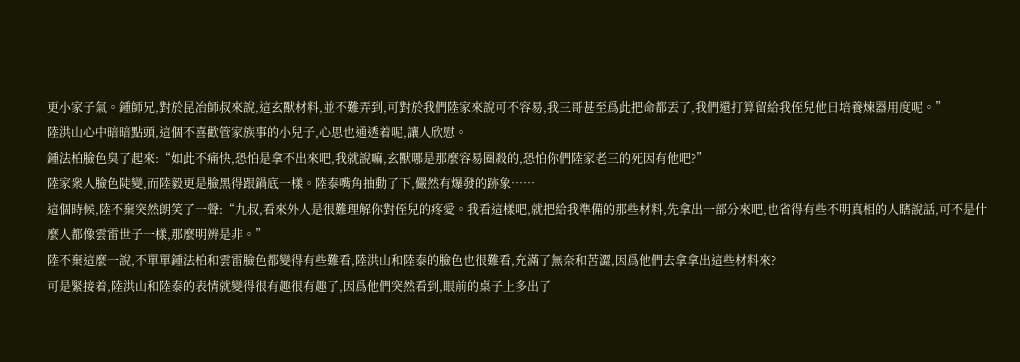更小家子氣。鍾師兄,對於昆冶師叔來說,這玄獸材料,並不難弄到,可對於我們陸家來說可不容易,我三哥甚至爲此把命都丟了,我們還打算留給我侄兒他日培養煉器用度呢。”
陸洪山心中暗暗點頭,這個不喜歡管家族事的小兒子,心思也通透着呢,讓人欣慰。
鍾法柏臉色臭了起來:“如此不痛快,恐怕是拿不出來吧,我就說嘛,玄獸哪是那麼容易圈殺的,恐怕你們陸家老三的死因有他吧?”
陸家衆人臉色陡變,而陸毅更是臉黑得跟鍋底一樣。陸泰嘴角抽動了下,儼然有爆發的跡象……
這個時候,陸不棄突然朗笑了一聲:“九叔,看來外人是很難理解你對侄兒的疼愛。我看這樣吧,就把給我準備的那些材料,先拿出一部分來吧,也省得有些不明真相的人瞎說話,可不是什麼人都像雲雷世子一樣,那麼明辨是非。”
陸不棄這麼一說,不單單鍾法柏和雲雷臉色都變得有些難看,陸洪山和陸泰的臉色也很難看,充滿了無奈和苦澀,因爲他們去拿拿出這些材料來?
可是緊接着,陸洪山和陸泰的表情就變得很有趣很有趣了,因爲他們突然看到,眼前的桌子上多出了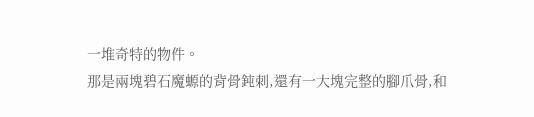一堆奇特的物件。
那是兩塊碧石魔螈的背骨鈍刺,還有一大塊完整的腳爪骨,和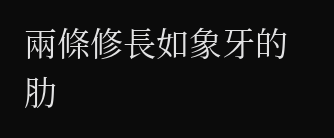兩條修長如象牙的肋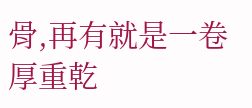骨,再有就是一卷厚重乾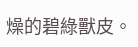燥的碧綠獸皮。